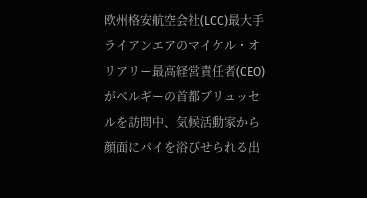欧州格安航空会社(LCC)最大手ライアンエアのマイケル・オリアリー最高経営責任者(CEO)がベルギーの首都ブリュッセルを訪問中、気候活動家から顔面にパイを浴びせられる出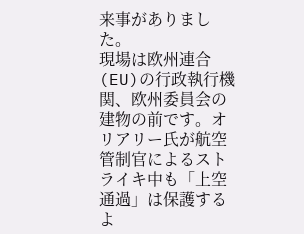来事がありました。
現場は欧州連合(EU)の行政執行機関、欧州委員会の建物の前です。オリアリー氏が航空管制官によるストライキ中も「上空通過」は保護するよ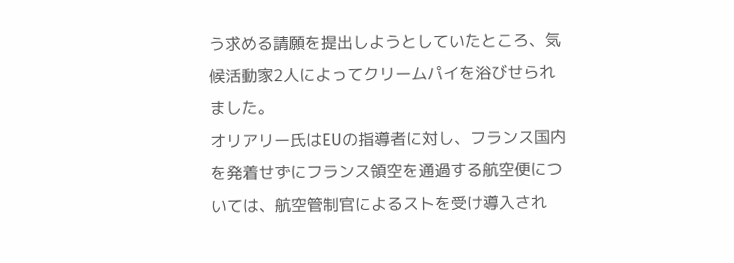う求める請願を提出しようとしていたところ、気候活動家2人によってクリームパイを浴びせられました。
オリアリー氏はEUの指導者に対し、フランス国内を発着せずにフランス領空を通過する航空便については、航空管制官によるストを受け導入され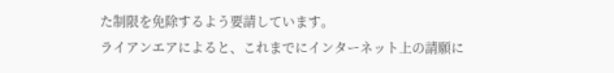た制限を免除するよう要請しています。
ライアンエアによると、これまでにインターネット上の請願に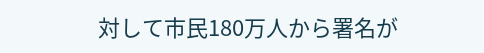対して市民180万人から署名が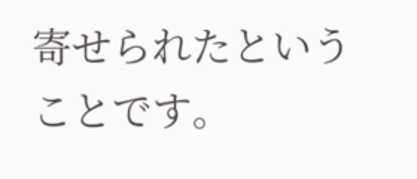寄せられたということです。